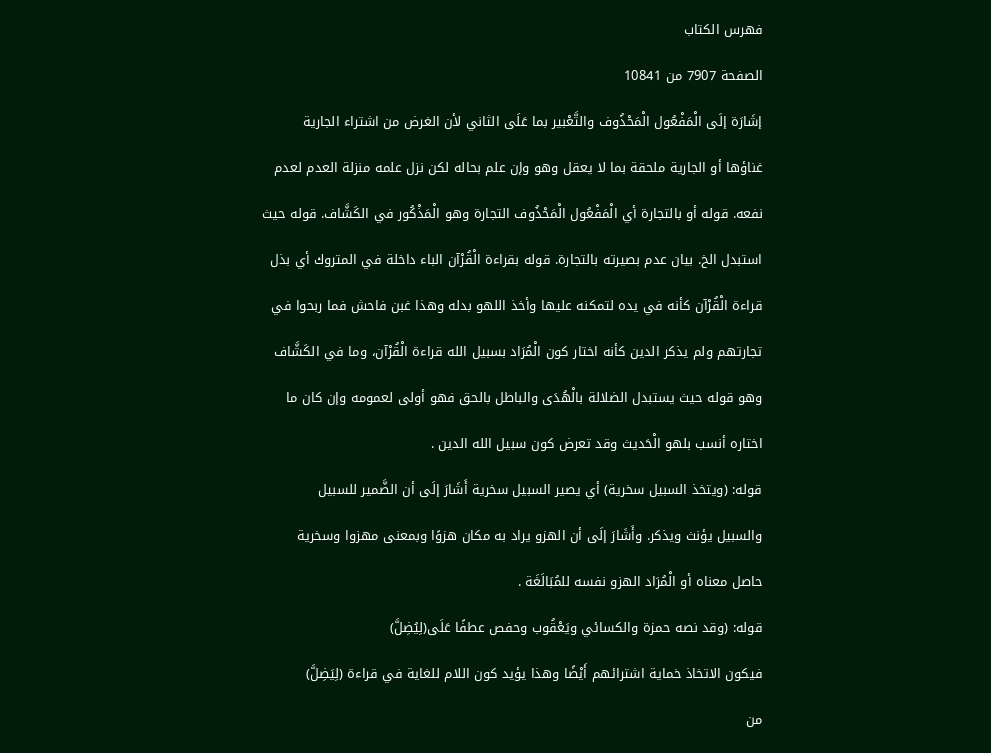فهرس الكتاب

الصفحة 7907 من 10841

إشَارَة إلَى الْمَفْعُول الْمَحْذُوف والتَّعْبير بما عَلَى الثاني لأن الغرض من اشتراء الجارية

غناؤها أو الجارية ملحقة بما لا يعقل وهو وإن علم بحاله لكن نزل علمه منزلة العدم لعدم

نفعه. قوله أو بالتجارة أي الْمَفْعُول الْمَحْذُوف التجارة وهو الْمَذْكُور في الكَشَّاف. قوله حيث

استبدل الخ. بيان عدم بصيرته بالتجارة. قوله بقراءة الْقُرْآن الباء داخلة في المتروك أي بذل

قراءة الْقُرْآن كأنه في يده لتمكنه عليها وأخذ اللهو بدله وهذا غبن فاحش فما ربحوا في

تجارتهم ولم يذكر الدين كأنه اختار كون الْمُرَاد بسبيل الله قراءة الْقُرْآن، وما في الكَشَّاف

وهو قوله حيث يستبدل الضلالة بالْهُدَى والباطل بالحق فهو أولى لعمومه وإن كان ما

اختاره أنسب بلهو الْحَديث وقد تعرض كون سبيل الله الدين .

قوله: (ويتخذ السبيل سخرية) أي يصير السبيل سخرية أَشَارَ إلَى أن الضَّمير للسبيل

والسبيل يؤنث ويذكر. وأَشَارَ إلَى أن الهزو يراد به مكان هزوًا وبمعنى مهزوا وسخرية

حاصل معناه أو الْمُرَاد الهزو نفسه للمُبَالَغَة .

قوله: (وقد نصه حمزة والكسائي ويَعْقُوب وحفص عطفًا عَلَى(لِيُضِلَّ)

فيكون الاتخاذ خماية اشترائهم أَيْضًا وهذا يؤيد كون اللام للغاية في قراءة (لِيَضِلَّ)

من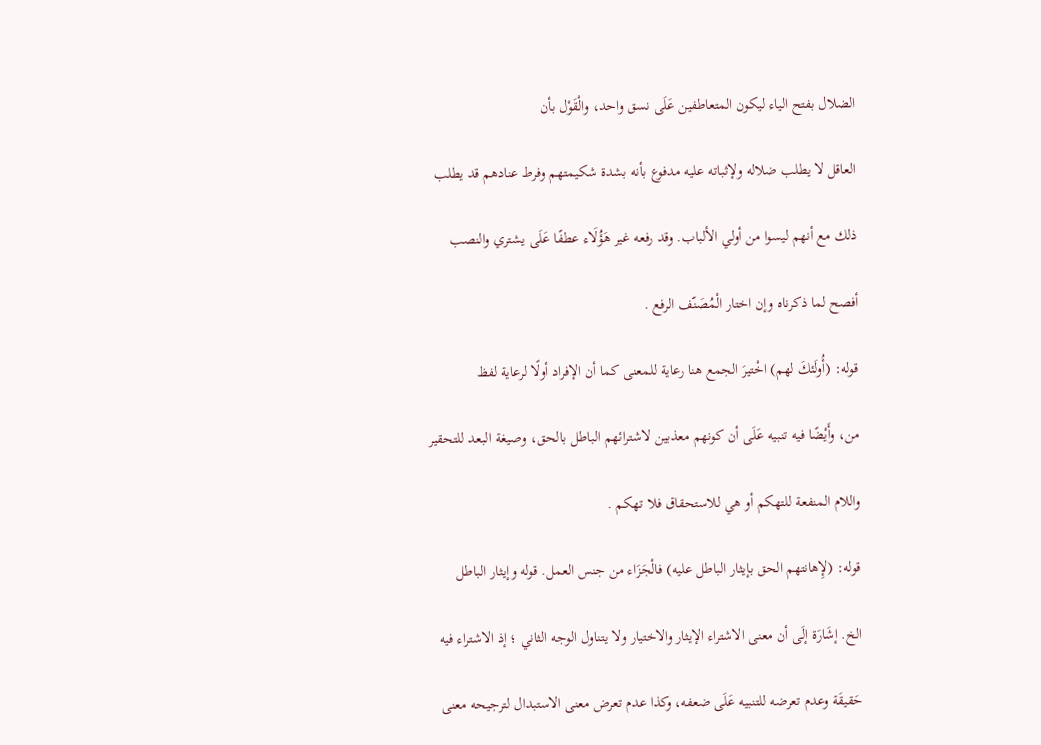الضلال بفتح الياء ليكون المتعاطفين عَلَى نسق واحد، والْقَوْل بأن

العاقل لا يطلب ضلاله ولإثباته عليه مدفوع بأنه بشدة شكيمتهم وفرط عنادهم قد يطلب

ذلك مع أنهم ليسوا من أولي الألباب. وقد رفعه غير هَؤُلَاء عطفًا عَلَى يشتري والنصب

أفصح لما ذكرناه وإن اختار الْمُصَنّف الرفع .

قوله: (أُولَئكَ لهم) اخْتيرَ الجمع هنا رعاية للمعنى كما أن الإفراد أولًا لرعاية لفظ

من، وأَيْضًا فيه تنبيه عَلَى أن كونهم معذبين لاشترائهم الباطل بالحق، وصيغة البعد للتحقير

واللام المنفعة للتهكم أو هي للاستحقاق فلا تهكم .

قوله: (لإِهانتهم الحق بإيثار الباطل عليه) فالْجَزَاء من جنس العمل. قوله وإيثار الباطل

الخ. إشَارَة إلَى أن معنى الاشتراء الإيثار والاختيار ولا يتناول الوجه الثاني ؛ إذ الاشتراء فيه

حَقيقَة وعدم تعرضه للتنبيه عَلَى ضعفه، وكذا عدم تعرض معنى الاستبدال لترجيحه معنى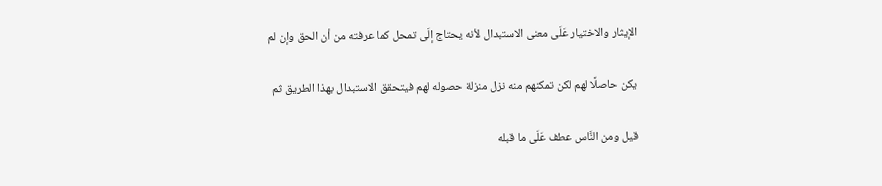الإيثار والاختيار عَلَى معنى الاستبدال لأنه يحتاج إلَى تمحل كما عرفته من أن الحق وإن لم

يكن حاصلًا لهم لكن تمكنهم منه نزل منزلة حصوله لهم فيتحقق الاستبدال بهذا الطريق ثم

قيل ومن النَّاس عطف عَلَى ما قبله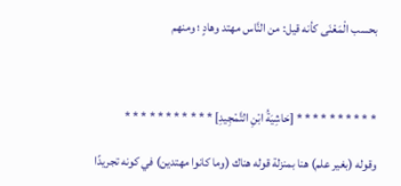بحسب الْمَعْنَى كأنه قيل: من النَّاس مهتد وهادٍ ؛ ومنهم



* * * * * * * * * * [حَاشِيَةُ ابْنِ التَّمْجِيدِ] * * * * * * * * * * *

وقوله (بغير علم) هنا بمنزلة قوله هناك (وما كانوا مهتدين) في كونه تجريدًا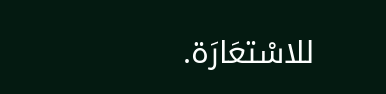للاسْتعَارَة.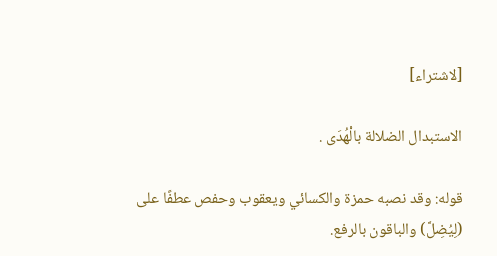[لاشتراء]

الاستبدال الضلالة بالْهُدَى .

قوله: وقد نصبه حمزة والكسائي ويعقوب وحفص عطفًا على (لِيُضِلَّ) والباقون بالرفع.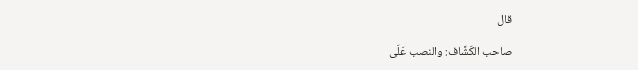قال

صاحب الكَشَّاف: والنصب عَلَى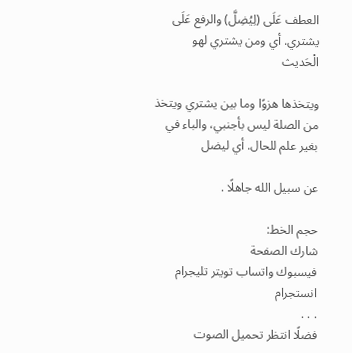العطف عَلَى (لِيُضِلَّ) والرفع عَلَى يشتري. أي ومن يشتري لهو الْحَديث

ويتخذها هزوًا وما بين يشتري ويتخذ من الصلة ليس بأجنبي، والباء في بغير علم للحال. أي ليضل

عن سبيل الله جاهلًا .

حجم الخط:
شارك الصفحة
فيسبوك واتساب تويتر تليجرام انستجرام
. . .
فضلًا انتظر تحميل الصوت